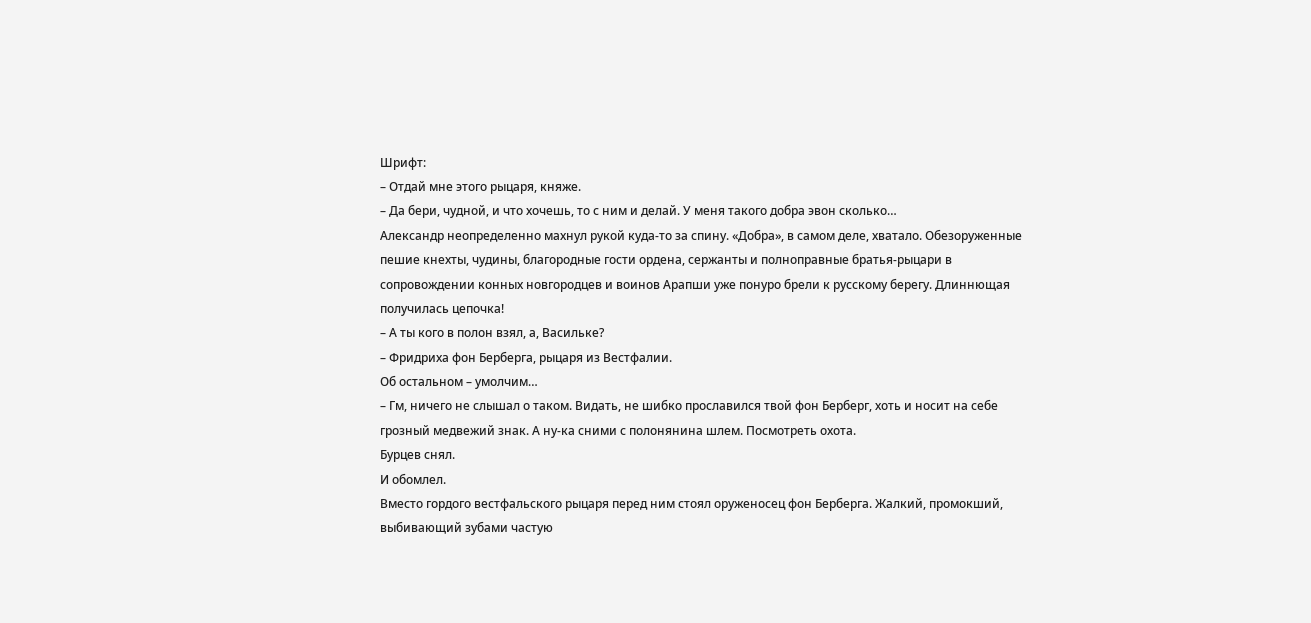Шрифт:
– Отдай мне этого рыцаря, княже.
– Да бери, чудной, и что хочешь, то с ним и делай. У меня такого добра эвон сколько…
Александр неопределенно махнул рукой куда-то за спину. «Добра», в самом деле, хватало. Обезоруженные пешие кнехты, чудины, благородные гости ордена, сержанты и полноправные братья-рыцари в сопровождении конных новгородцев и воинов Арапши уже понуро брели к русскому берегу. Длиннющая получилась цепочка!
– А ты кого в полон взял, а, Васильке?
– Фридриха фон Берберга, рыцаря из Вестфалии.
Об остальном – умолчим…
– Гм, ничего не слышал о таком. Видать, не шибко прославился твой фон Берберг, хоть и носит на себе грозный медвежий знак. А ну-ка сними с полонянина шлем. Посмотреть охота.
Бурцев снял.
И обомлел.
Вместо гордого вестфальского рыцаря перед ним стоял оруженосец фон Берберга. Жалкий, промокший, выбивающий зубами частую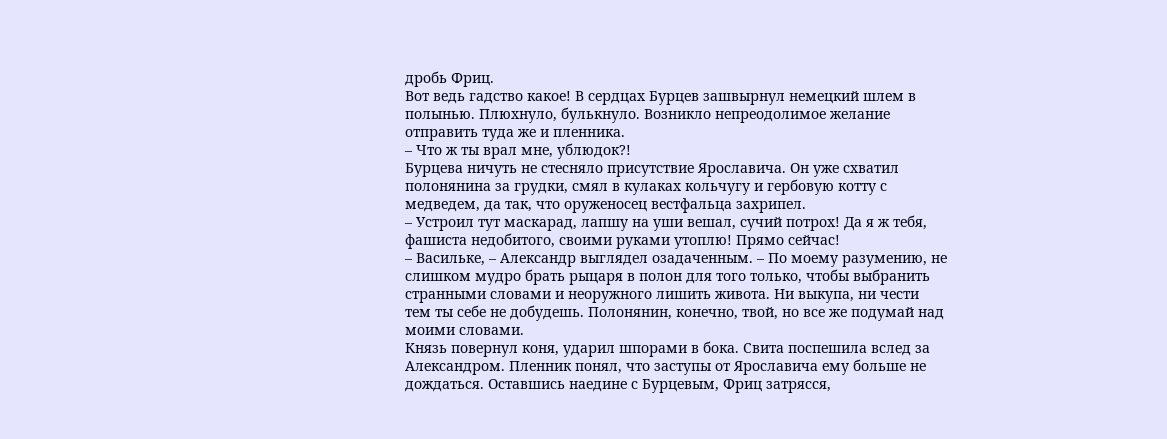дробь Фриц.
Вот ведь гадство какое! В сердцах Бурцев зашвырнул немецкий шлем в полынью. Плюхнуло, булькнуло. Возникло непреодолимое желание отправить туда же и пленника.
– Что ж ты врал мне, ублюдок?!
Бурцева ничуть не стесняло присутствие Ярославича. Он уже схватил полонянина за грудки, смял в кулаках кольчугу и гербовую котту с медведем, да так, что оруженосец вестфальца захрипел.
– Устроил тут маскарад, лапшу на уши вешал, сучий потрох! Да я ж тебя, фашиста недобитого, своими руками утоплю! Прямо сейчас!
– Васильке, – Александр выглядел озадаченным. – По моему разумению, не слишком мудро брать рыцаря в полон для того только, чтобы выбранить странными словами и неоружного лишить живота. Ни выкупа, ни чести тем ты себе не добудешь. Полонянин, конечно, твой, но все же подумай над моими словами.
Князь повернул коня, ударил шпорами в бока. Свита поспешила вслед за Александром. Пленник понял, что заступы от Ярославича ему больше не дождаться. Оставшись наедине с Бурцевым, Фриц затрясся,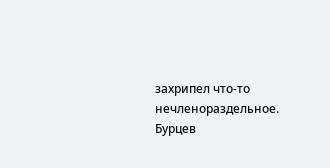захрипел что-то нечленораздельное. Бурцев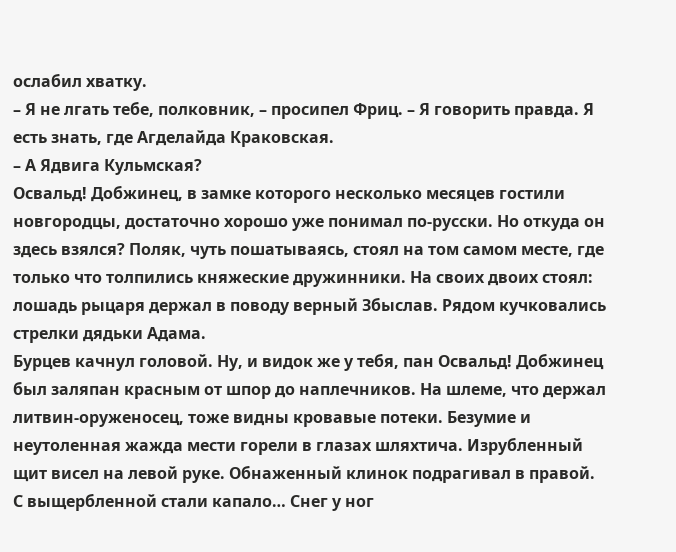ослабил хватку.
– Я не лгать тебе, полковник, – просипел Фриц. – Я говорить правда. Я есть знать, где Агделайда Краковская.
– А Ядвига Кульмская?
Освальд! Добжинец, в замке которого несколько месяцев гостили новгородцы, достаточно хорошо уже понимал по-русски. Но откуда он здесь взялся? Поляк, чуть пошатываясь, стоял на том самом месте, где только что толпились княжеские дружинники. На своих двоих стоял: лошадь рыцаря держал в поводу верный Збыслав. Рядом кучковались стрелки дядьки Адама.
Бурцев качнул головой. Ну, и видок же у тебя, пан Освальд! Добжинец был заляпан красным от шпор до наплечников. На шлеме, что держал литвин-оруженосец, тоже видны кровавые потеки. Безумие и неутоленная жажда мести горели в глазах шляхтича. Изрубленный щит висел на левой руке. Обнаженный клинок подрагивал в правой. С выщербленной стали капало… Снег у ног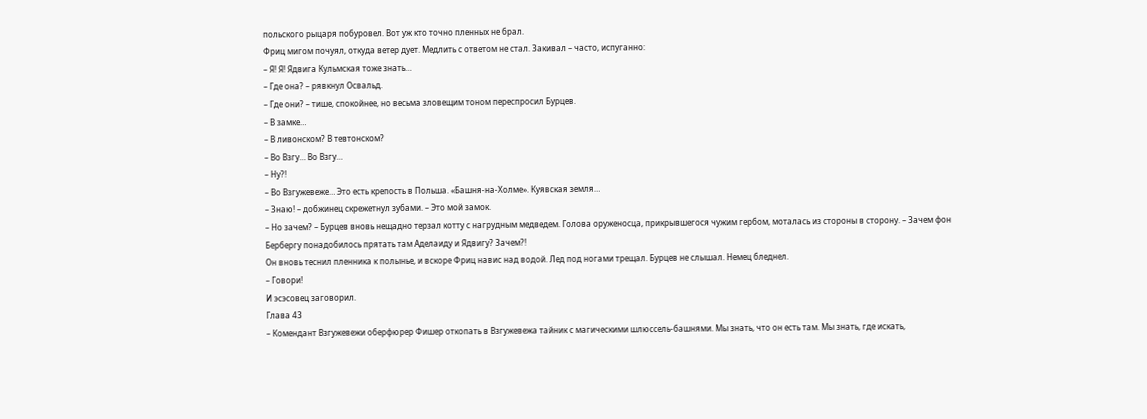польского рыцаря побуровел. Вот уж кто точно пленных не брал.
Фриц мигом почуял, откуда ветер дует. Медлить с ответом не стал. Закивал – часто, испуганно:
– Я! Я! Ядвига Кульмская тоже знать…
– Где она? – рявкнул Освальд.
– Где они? – тише, спокойнее, но весьма зловещим тоном переспросил Бурцев.
– В замке…
– В ливонском? В тевтонском?
– Во Взгу… Во Взгу…
– Ну?!
– Во Взгужевеже… Это есть крепость в Польша. «Башня-на-Холме». Куявская земля…
– Знаю! – добжинец скрежетнул зубами. – Это мой замок.
– Но зачем? – Бурцев вновь нещадно терзал котту с нагрудным медведем. Голова оруженосца, прикрывшегося чужим гербом, моталась из стороны в сторону. – Зачем фон Бербергу понадобилось прятать там Аделаиду и Ядвигу? Зачем?!
Он вновь теснил пленника к полынье, и вскоре Фриц навис над водой. Лед под ногами трещал. Бурцев не слышал. Немец бледнел.
– Говори!
И эсэсовец заговорил.
Глава 43
– Комендант Взгужевежи оберфюрер Фишер откопать в Взгужевежа тайник с магическими шлюссель-башнями. Мы знать, что он есть там. Мы знать, где искать,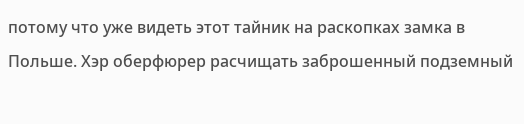потому что уже видеть этот тайник на раскопках замка в Польше. Хэр оберфюрер расчищать заброшенный подземный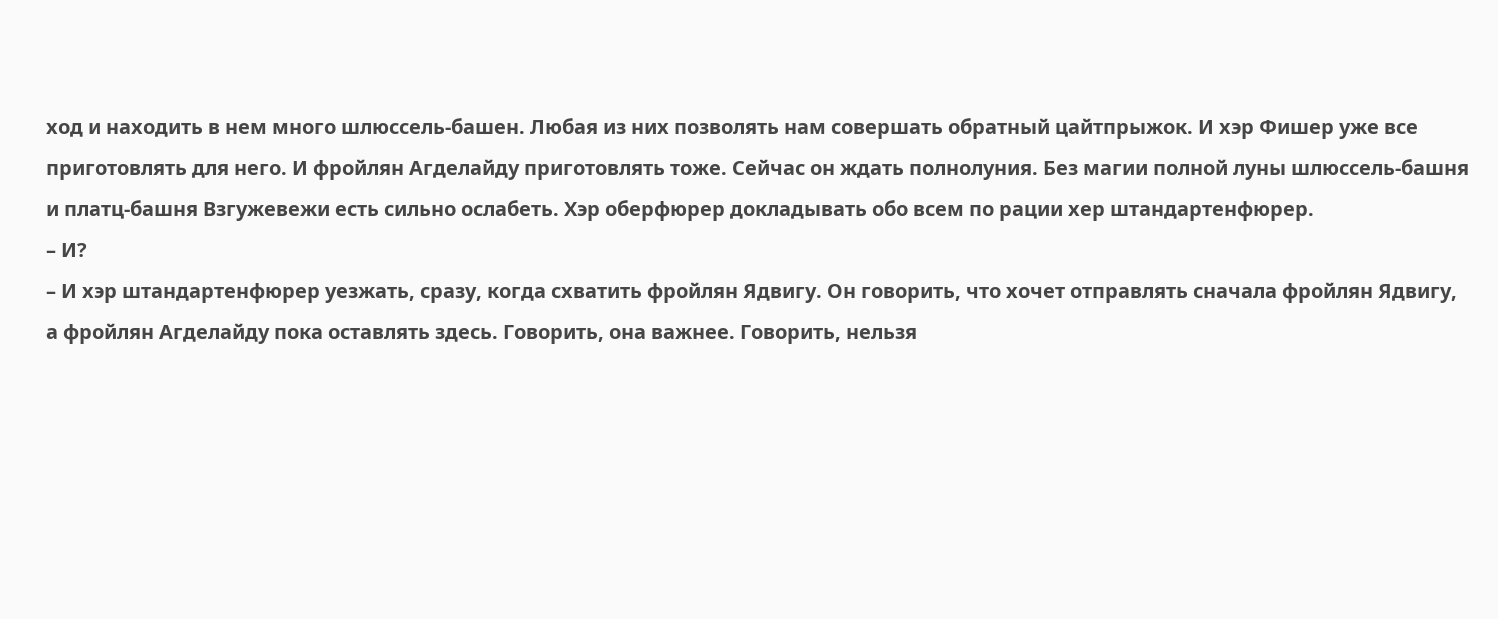ход и находить в нем много шлюссель-башен. Любая из них позволять нам совершать обратный цайтпрыжок. И хэр Фишер уже все приготовлять для него. И фройлян Агделайду приготовлять тоже. Сейчас он ждать полнолуния. Без магии полной луны шлюссель-башня и платц-башня Взгужевежи есть сильно ослабеть. Хэр оберфюрер докладывать обо всем по рации хер штандартенфюрер.
– И?
– И хэр штандартенфюрер уезжать, сразу, когда схватить фройлян Ядвигу. Он говорить, что хочет отправлять сначала фройлян Ядвигу, а фройлян Агделайду пока оставлять здесь. Говорить, она важнее. Говорить, нельзя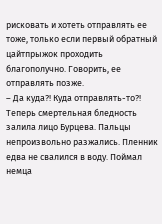рисковать и хотеть отправлять ее тоже, только если первый обратный цайтпрыжок проходить благополучно. Говорить, ее отправлять позже.
– Да куда?! Куда отправлять-то?!
Теперь смертельная бледность залила лицо Бурцева. Пальцы непроизвольно разжались. Пленник едва не свалился в воду. Поймал немца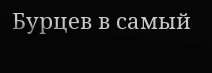Бурцев в самый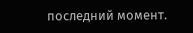последний момент.